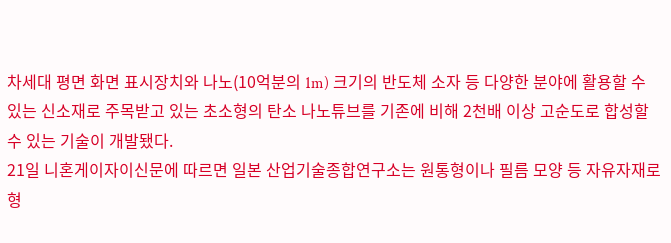차세대 평면 화면 표시장치와 나노(10억분의 1m) 크기의 반도체 소자 등 다양한 분야에 활용할 수 있는 신소재로 주목받고 있는 초소형의 탄소 나노튜브를 기존에 비해 2천배 이상 고순도로 합성할 수 있는 기술이 개발됐다.
21일 니혼게이자이신문에 따르면 일본 산업기술종합연구소는 원통형이나 필름 모양 등 자유자재로 형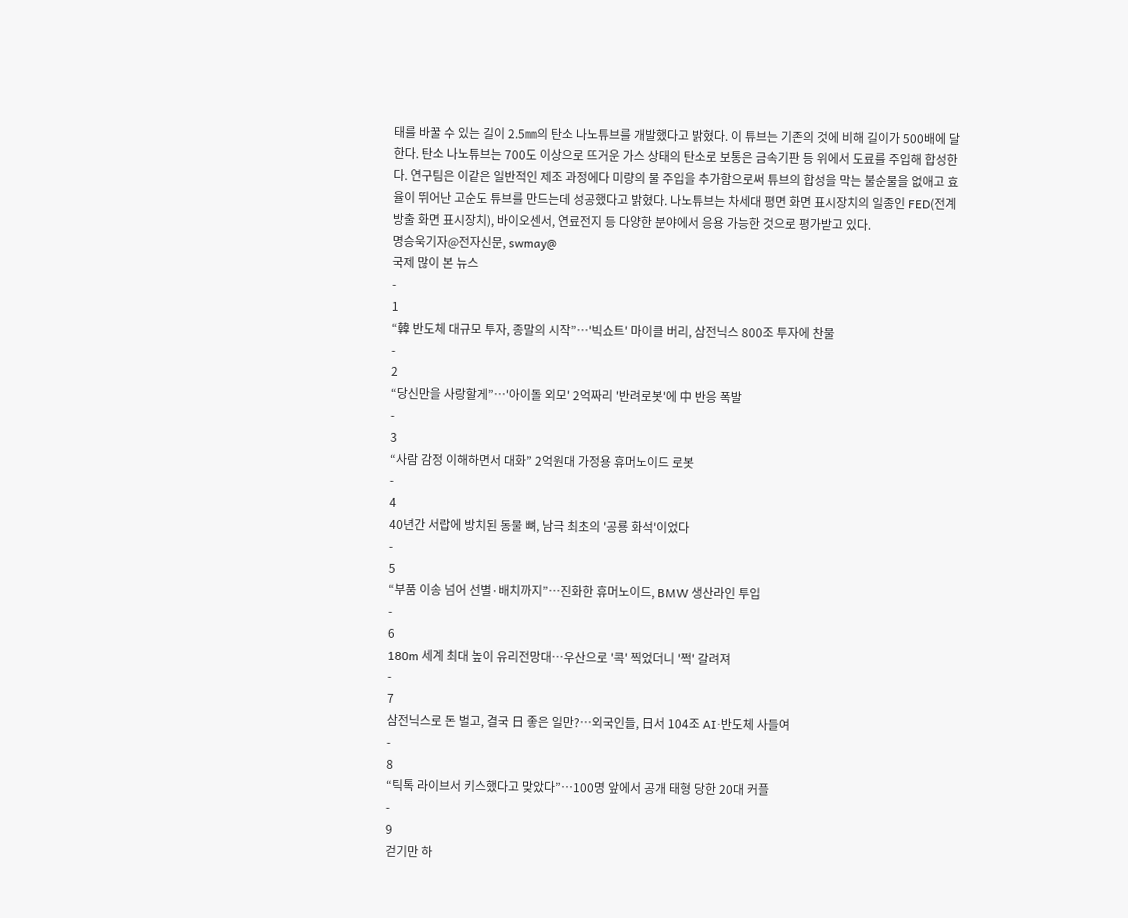태를 바꿀 수 있는 길이 2.5㎜의 탄소 나노튜브를 개발했다고 밝혔다. 이 튜브는 기존의 것에 비해 길이가 500배에 달한다. 탄소 나노튜브는 700도 이상으로 뜨거운 가스 상태의 탄소로 보통은 금속기판 등 위에서 도료를 주입해 합성한다. 연구팀은 이같은 일반적인 제조 과정에다 미량의 물 주입을 추가함으로써 튜브의 합성을 막는 불순물을 없애고 효율이 뛰어난 고순도 튜브를 만드는데 성공했다고 밝혔다. 나노튜브는 차세대 평면 화면 표시장치의 일종인 FED(전계방출 화면 표시장치), 바이오센서, 연료전지 등 다양한 분야에서 응용 가능한 것으로 평가받고 있다.
명승욱기자@전자신문, swmay@
국제 많이 본 뉴스
-
1
“韓 반도체 대규모 투자, 종말의 시작”…'빅쇼트' 마이클 버리, 삼전닉스 800조 투자에 찬물
-
2
“당신만을 사랑할게”…'아이돌 외모' 2억짜리 '반려로봇'에 中 반응 폭발
-
3
“사람 감정 이해하면서 대화” 2억원대 가정용 휴머노이드 로봇
-
4
40년간 서랍에 방치된 동물 뼈, 남극 최초의 '공룡 화석'이었다
-
5
“부품 이송 넘어 선별·배치까지”…진화한 휴머노이드, BMW 생산라인 투입
-
6
180m 세계 최대 높이 유리전망대…우산으로 '콕' 찍었더니 '쩍' 갈려져
-
7
삼전닉스로 돈 벌고, 결국 日 좋은 일만?…외국인들, 日서 104조 AI·반도체 사들여
-
8
“틱톡 라이브서 키스했다고 맞았다”…100명 앞에서 공개 태형 당한 20대 커플
-
9
걷기만 하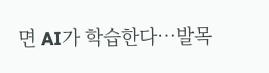면 AI가 학습한다…발목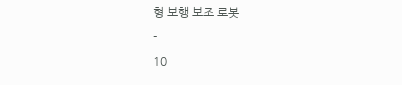형 보행 보조 로봇
-
10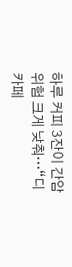하루 커피 3잔이 간암 위험 크게 낮춰…“디카페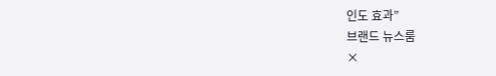인도 효과”
브랜드 뉴스룸
×